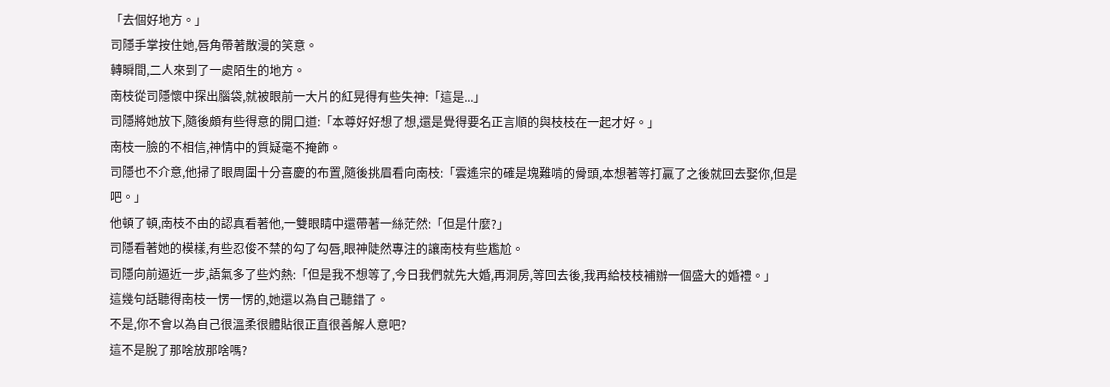「去個好地方。」
司隱手掌按住她,唇角帶著散漫的笑意。
轉瞬間,二人來到了一處陌生的地方。
南枝從司隱懷中探出腦袋,就被眼前一大片的紅晃得有些失神:「這是...」
司隱將她放下,隨後頗有些得意的開口道:「本尊好好想了想,還是覺得要名正言順的與枝枝在一起才好。」
南枝一臉的不相信,神情中的質疑毫不掩飾。
司隱也不介意,他掃了眼周圍十分喜慶的布置,隨後挑眉看向南枝:「雲遙宗的確是塊難啃的骨頭,本想著等打贏了之後就回去娶你,但是吧。」
他頓了頓,南枝不由的認真看著他,一雙眼睛中還帶著一絲茫然:「但是什麼?」
司隱看著她的模樣,有些忍俊不禁的勾了勾唇,眼神陡然專注的讓南枝有些尷尬。
司隱向前逼近一步,語氣多了些灼熱:「但是我不想等了,今日我們就先大婚,再洞房,等回去後,我再給枝枝補辦一個盛大的婚禮。」
這幾句話聽得南枝一愣一愣的,她還以為自己聽錯了。
不是,你不會以為自己很溫柔很體貼很正直很善解人意吧?
這不是脫了那啥放那啥嗎?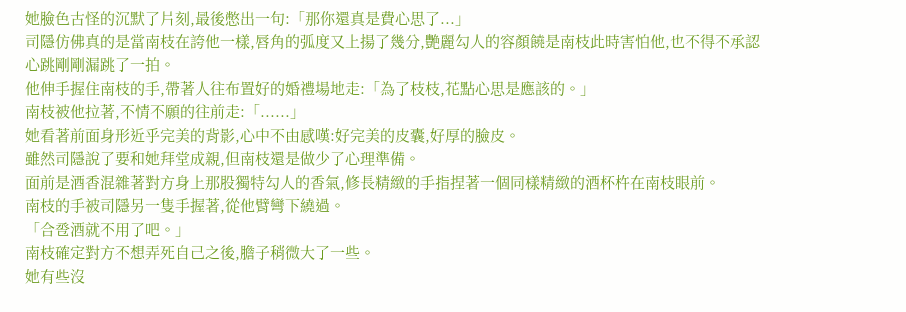她臉色古怪的沉默了片刻,最後憋出一句:「那你還真是費心思了...」
司隱仿佛真的是當南枝在誇他一樣,唇角的弧度又上揚了幾分,艷麗勾人的容顏饒是南枝此時害怕他,也不得不承認心跳剛剛漏跳了一拍。
他伸手握住南枝的手,帶著人往布置好的婚禮場地走:「為了枝枝,花點心思是應該的。」
南枝被他拉著,不情不願的往前走:「......」
她看著前面身形近乎完美的背影,心中不由感嘆:好完美的皮囊,好厚的臉皮。
雖然司隱說了要和她拜堂成親,但南枝還是做少了心理準備。
面前是酒香混雜著對方身上那股獨特勾人的香氣,修長精緻的手指捏著一個同樣精緻的酒杯杵在南枝眼前。
南枝的手被司隱另一隻手握著,從他臂彎下繞過。
「合卺酒就不用了吧。」
南枝確定對方不想弄死自己之後,膽子稍微大了一些。
她有些沒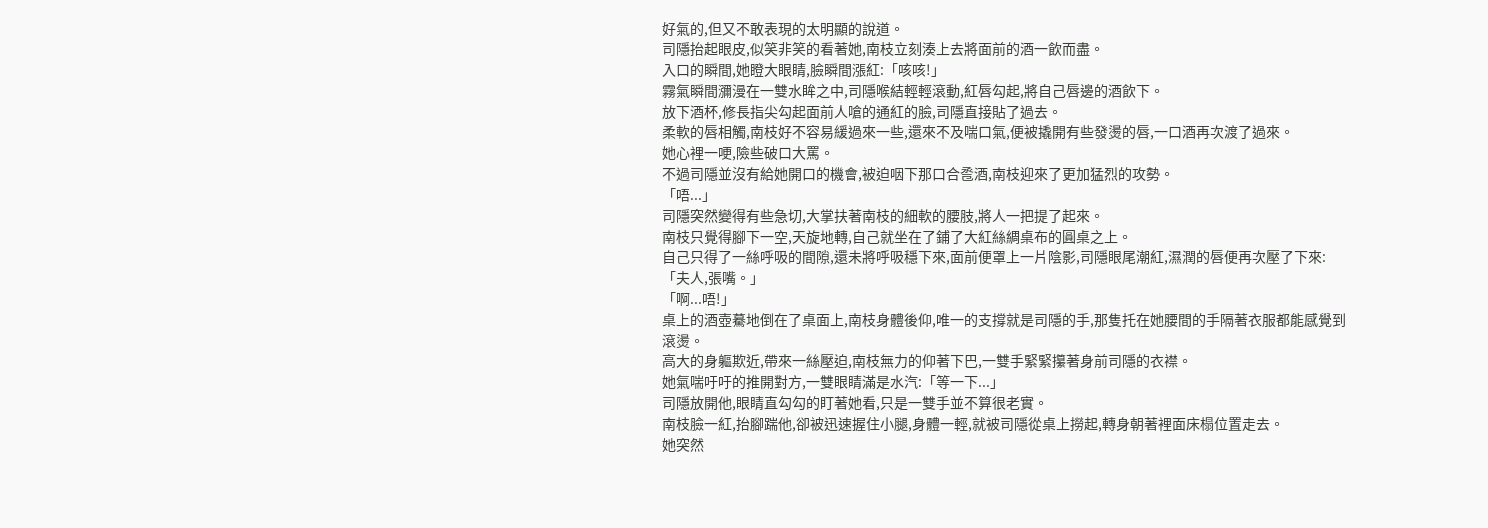好氣的,但又不敢表現的太明顯的說道。
司隱抬起眼皮,似笑非笑的看著她,南枝立刻湊上去將面前的酒一飲而盡。
入口的瞬間,她瞪大眼睛,臉瞬間漲紅:「咳咳!」
霧氣瞬間瀰漫在一雙水眸之中,司隱喉結輕輕滾動,紅唇勾起,將自己唇邊的酒飲下。
放下酒杯,修長指尖勾起面前人嗆的通紅的臉,司隱直接貼了過去。
柔軟的唇相觸,南枝好不容易緩過來一些,還來不及喘口氣,便被撬開有些發燙的唇,一口酒再次渡了過來。
她心裡一哽,險些破口大罵。
不過司隱並沒有給她開口的機會,被迫咽下那口合卺酒,南枝迎來了更加猛烈的攻勢。
「唔...」
司隱突然變得有些急切,大掌扶著南枝的細軟的腰肢,將人一把提了起來。
南枝只覺得腳下一空,天旋地轉,自己就坐在了鋪了大紅絲綢桌布的圓桌之上。
自己只得了一絲呼吸的間隙,還未將呼吸穩下來,面前便罩上一片陰影,司隱眼尾潮紅,濕潤的唇便再次壓了下來:「夫人,張嘴。」
「啊...唔!」
桌上的酒壺驀地倒在了桌面上,南枝身體後仰,唯一的支撐就是司隱的手,那隻托在她腰間的手隔著衣服都能感覺到滾燙。
高大的身軀欺近,帶來一絲壓迫,南枝無力的仰著下巴,一雙手緊緊攥著身前司隱的衣襟。
她氣喘吁吁的推開對方,一雙眼睛滿是水汽:「等一下...」
司隱放開他,眼睛直勾勾的盯著她看,只是一雙手並不算很老實。
南枝臉一紅,抬腳踹他,卻被迅速握住小腿,身體一輕,就被司隱從桌上撈起,轉身朝著裡面床榻位置走去。
她突然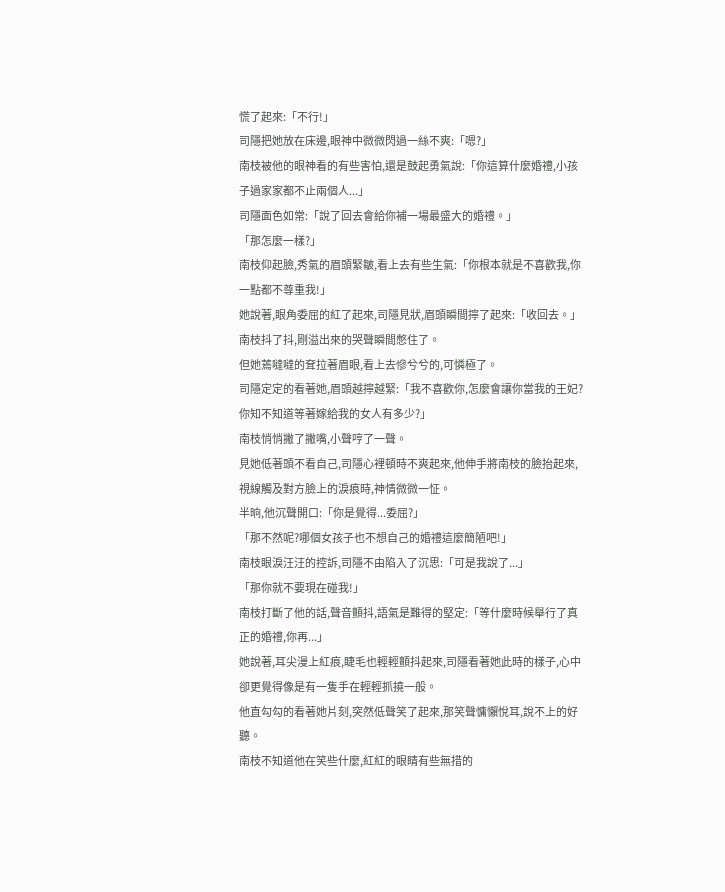慌了起來:「不行!」
司隱把她放在床邊,眼神中微微閃過一絲不爽:「嗯?」
南枝被他的眼神看的有些害怕,還是鼓起勇氣說:「你這算什麼婚禮,小孩子過家家都不止兩個人...」
司隱面色如常:「說了回去會給你補一場最盛大的婚禮。」
「那怎麼一樣?」
南枝仰起臉,秀氣的眉頭緊皺,看上去有些生氣:「你根本就是不喜歡我,你一點都不尊重我!」
她說著,眼角委屈的紅了起來,司隱見狀,眉頭瞬間擰了起來:「收回去。」
南枝抖了抖,剛溢出來的哭聲瞬間憋住了。
但她蔫噠噠的耷拉著眉眼,看上去慘兮兮的,可憐極了。
司隱定定的看著她,眉頭越擰越緊:「我不喜歡你,怎麼會讓你當我的王妃?你知不知道等著嫁給我的女人有多少?」
南枝悄悄撇了撇嘴,小聲哼了一聲。
見她低著頭不看自己,司隱心裡頓時不爽起來,他伸手將南枝的臉抬起來,視線觸及對方臉上的淚痕時,神情微微一怔。
半晌,他沉聲開口:「你是覺得...委屈?」
「那不然呢?哪個女孩子也不想自己的婚禮這麼簡陋吧!」
南枝眼淚汪汪的控訴,司隱不由陷入了沉思:「可是我說了...」
「那你就不要現在碰我!」
南枝打斷了他的話,聲音顫抖,語氣是難得的堅定:「等什麼時候舉行了真正的婚禮,你再...」
她說著,耳尖漫上紅痕,睫毛也輕輕顫抖起來,司隱看著她此時的樣子,心中卻更覺得像是有一隻手在輕輕抓撓一般。
他直勾勾的看著她片刻,突然低聲笑了起來,那笑聲慵懶悅耳,說不上的好聽。
南枝不知道他在笑些什麼,紅紅的眼睛有些無措的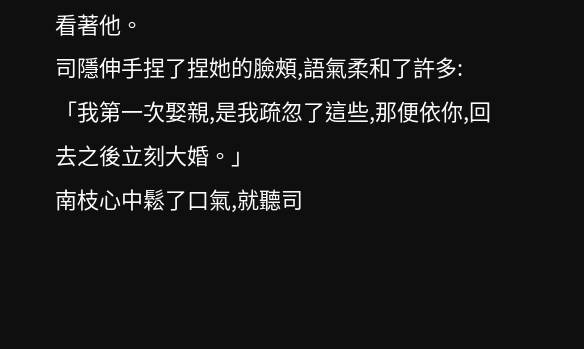看著他。
司隱伸手捏了捏她的臉頰,語氣柔和了許多:「我第一次娶親,是我疏忽了這些,那便依你,回去之後立刻大婚。」
南枝心中鬆了口氣,就聽司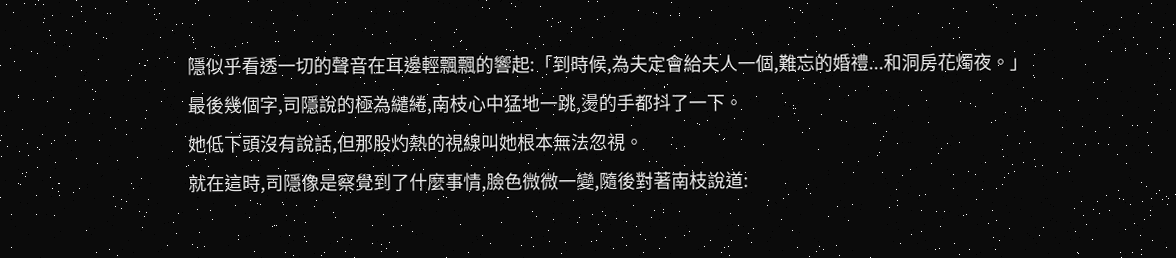隱似乎看透一切的聲音在耳邊輕飄飄的響起:「到時候,為夫定會給夫人一個,難忘的婚禮...和洞房花燭夜。」
最後幾個字,司隱說的極為繾綣,南枝心中猛地一跳,燙的手都抖了一下。
她低下頭沒有說話,但那股灼熱的視線叫她根本無法忽視。
就在這時,司隱像是察覺到了什麼事情,臉色微微一變,隨後對著南枝說道: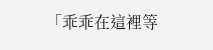「乖乖在這裡等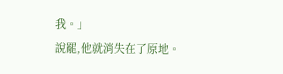我。」
說罷,他就消失在了原地。